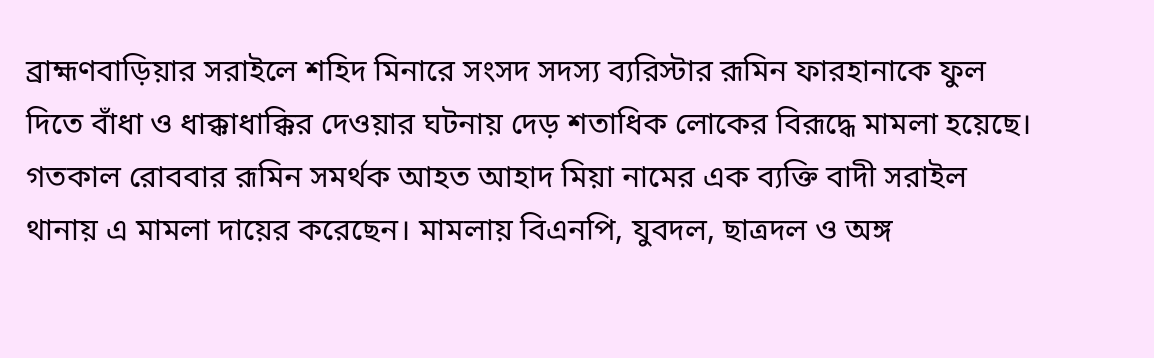ব্রাহ্মণবাড়িয়ার সরাইলে শহিদ মিনারে সংসদ সদস্য ব্যরিস্টার রূমিন ফারহানাকে ফুল দিতে বাঁধা ও ধাক্কাধাক্কির দেওয়ার ঘটনায় দেড় শতাধিক লোকের বিরূদ্ধে মামলা হয়েছে। গতকাল রোববার রূমিন সমর্থক আহত আহাদ মিয়া নামের এক ব্যক্তি বাদী সরাইল থানায় এ মামলা দায়ের করেছেন। মামলায় বিএনপি, যুবদল, ছাত্রদল ও অঙ্গ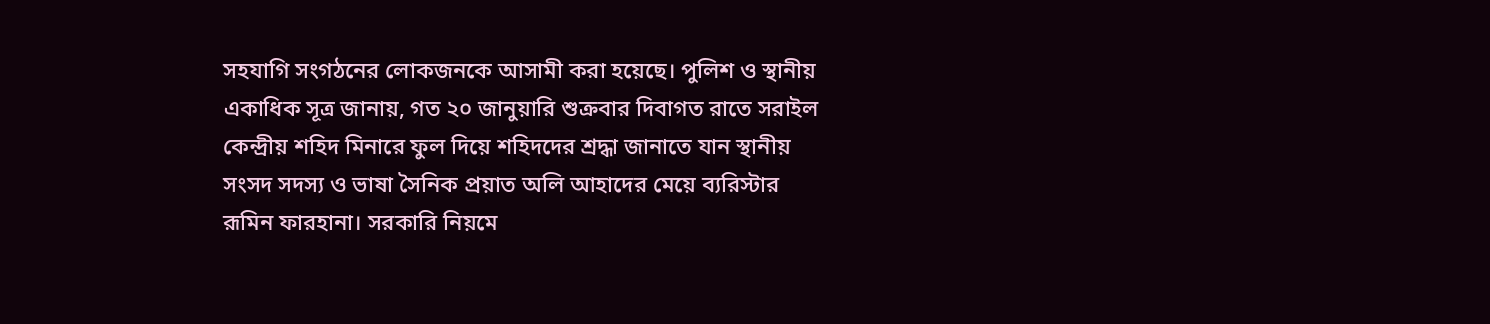সহযাগি সংগঠনের লোকজনকে আসামী করা হয়েছে। পুলিশ ও স্থানীয় একাধিক সূত্র জানায়, গত ২০ জানুয়ারি শুক্রবার দিবাগত রাতে সরাইল কেন্দ্রীয় শহিদ মিনারে ফুল দিয়ে শহিদদের শ্রদ্ধা জানাতে যান স্থানীয় সংসদ সদস্য ও ভাষা সৈনিক প্রয়াত অলি আহাদের মেয়ে ব্যরিস্টার রূমিন ফারহানা। সরকারি নিয়মে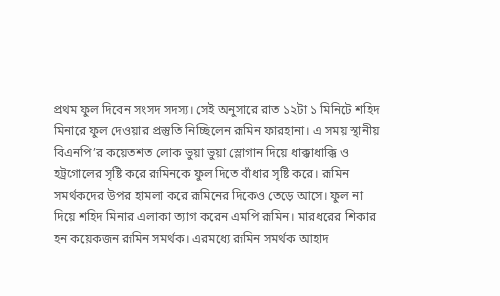প্রথম ফুল দিবেন সংসদ সদস্য। সেই অনুসারে রাত ১২টা ১ মিনিটে শহিদ মিনারে ফুল দেওয়ার প্রস্তুতি নিচ্ছিলেন রূমিন ফারহানা। এ সময় স্থানীয় বিএনপি’র কয়েতশত লোক ভুয়া ভুয়া স্লোগান দিয়ে ধাক্কাধাক্কি ও হট্রগোলের সৃষ্টি করে রূমিনকে ফুল দিতে বাঁধার সৃষ্টি করে। রূমিন সমর্থকদের উপর হামলা করে রূমিনের দিকেও তেড়ে আসে। ফুল না দিয়ে শহিদ মিনার এলাকা ত্যাগ করেন এমপি রূমিন। মারধরের শিকার হন কয়েকজন রূমিন সমর্থক। এরমধ্যে রূমিন সমর্থক আহাদ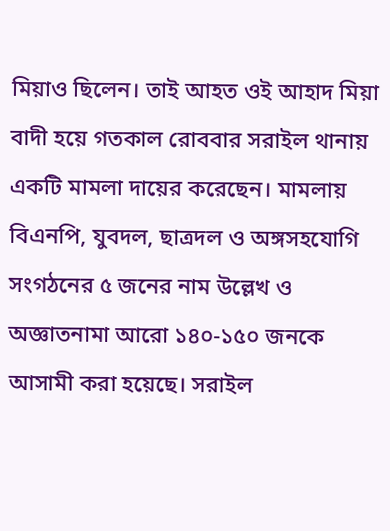মিয়াও ছিলেন। তাই আহত ওই আহাদ মিয়া বাদী হয়ে গতকাল রোববার সরাইল থানায় একটি মামলা দায়ের করেছেন। মামলায় বিএনপি, যুবদল, ছাত্রদল ও অঙ্গসহযোগি সংগঠনের ৫ জনের নাম উল্লেখ ও অজ্ঞাতনামা আরো ১৪০-১৫০ জনকে আসামী করা হয়েছে। সরাইল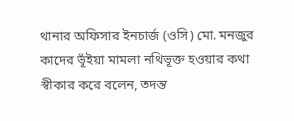থানার অফিসার ইনচার্জ (ওসি) মো. মনজুর কাদের ভূঁইয়া মামলা নথিভূক্ত হওয়ার কথা স্বীকার করে বলেন, তদন্ত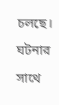চলছে। ঘটনার সাথে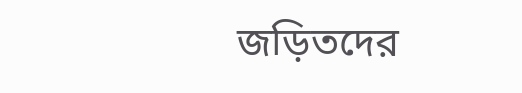জড়িতদের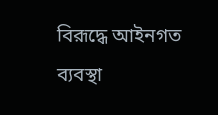বিরূদ্ধে আইনগত ব্যবস্থা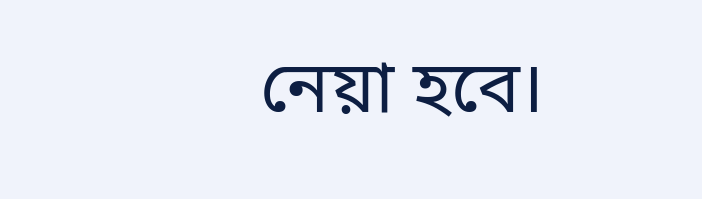নেয়া হবে।